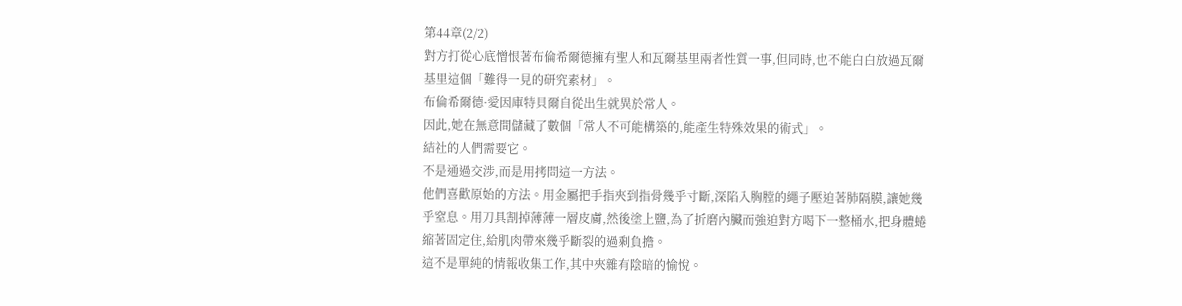第44章(2/2)
對方打從心底憎恨著布倫希爾德擁有聖人和瓦爾基里兩者性質一事,但同時,也不能白白放過瓦爾基里這個「難得一見的研究素材」。
布倫希爾德·愛因庫特貝爾自從出生就異於常人。
因此,她在無意間儲藏了數個「常人不可能構築的,能產生特殊效果的術式」。
結社的人們需要它。
不是通過交涉,而是用拷問這一方法。
他們喜歡原始的方法。用金屬把手指夾到指骨幾乎寸斷,深陷入胸膛的繩子壓迫著肺隔膜,讓她幾乎窒息。用刀具割掉薄薄一層皮膚,然後塗上鹽,為了折磨內臟而強迫對方喝下一整桶水,把身體蜷縮著固定住,給肌肉帶來幾乎斷裂的過剩負擔。
這不是單純的情報收集工作,其中夾雜有陰暗的愉悅。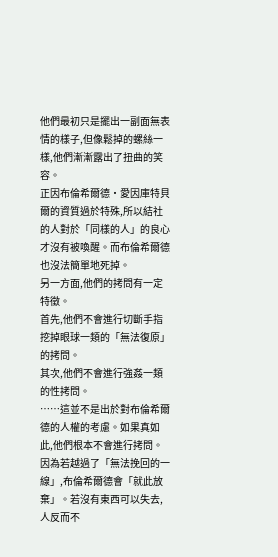他們最初只是擺出一副面無表情的樣子,但像鬆掉的螺絲一樣,他們漸漸露出了扭曲的笑容。
正因布倫希爾德·愛因庫特貝爾的資質過於特殊,所以結社的人對於「同樣的人」的良心才沒有被喚醒。而布倫希爾德也沒法簡單地死掉。
另一方面,他們的拷問有一定特徵。
首先,他們不會進行切斷手指挖掉眼球一類的「無法復原」的拷問。
其次,他們不會進行強姦一類的性拷問。
……這並不是出於對布倫希爾德的人權的考慮。如果真如此,他們根本不會進行拷問。
因為若越過了「無法挽回的一線」,布倫希爾德會「就此放棄」。若沒有東西可以失去,人反而不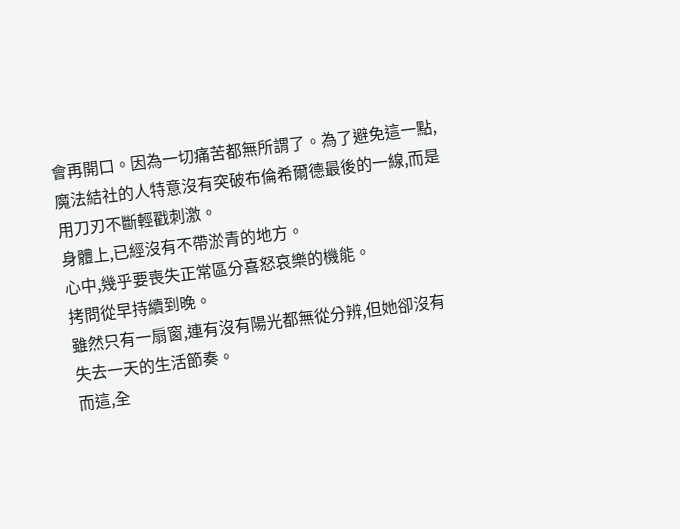會再開口。因為一切痛苦都無所謂了。為了避免這一點,魔法結社的人特意沒有突破布倫希爾德最後的一線,而是用刀刃不斷輕戳刺激。
身體上,已經沒有不帶淤青的地方。
心中,幾乎要喪失正常區分喜怒哀樂的機能。
拷問從早持續到晚。
雖然只有一扇窗,連有沒有陽光都無從分辨,但她卻沒有失去一天的生活節奏。
而這,全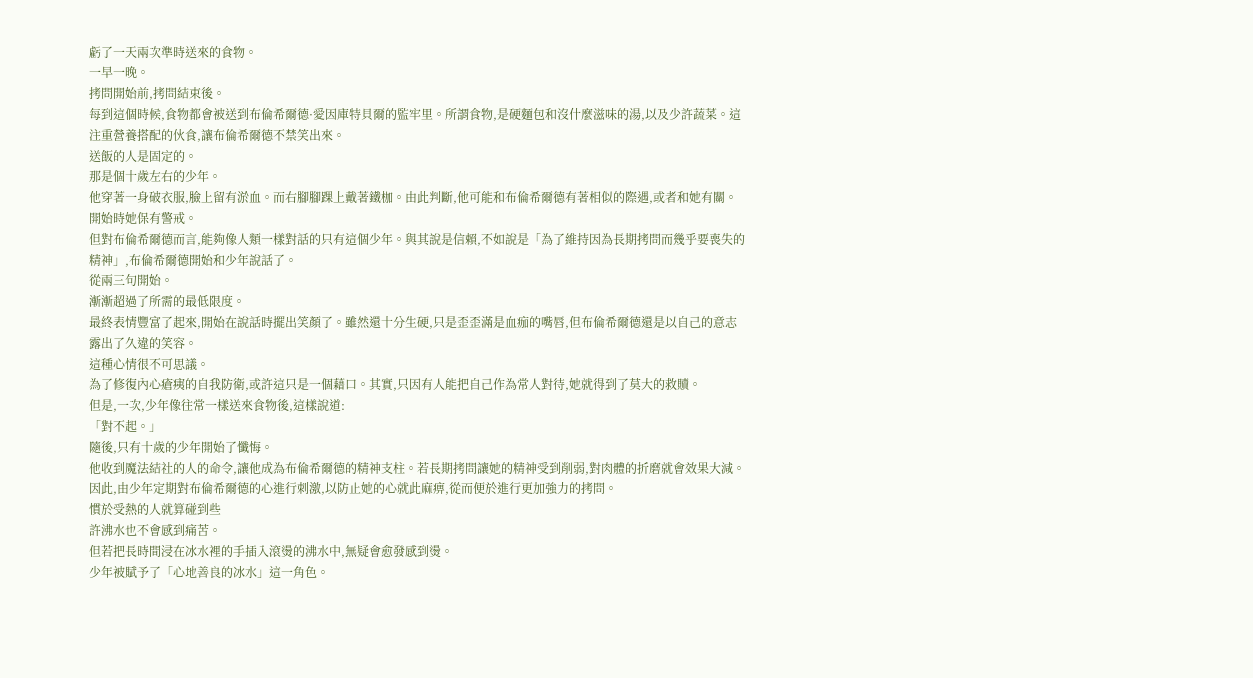虧了一天兩次準時送來的食物。
一早一晚。
拷問開始前,拷問結束後。
每到這個時候,食物都會被送到布倫希爾德·愛因庫特貝爾的監牢里。所謂食物,是硬麵包和沒什麼滋味的湯,以及少許蔬菜。這注重營養搭配的伙食,讓布倫希爾德不禁笑出來。
送飯的人是固定的。
那是個十歲左右的少年。
他穿著一身破衣服,臉上留有淤血。而右腳腳踝上戴著鐵枷。由此判斷,他可能和布倫希爾德有著相似的際遇,或者和她有關。
開始時她保有警戒。
但對布倫希爾德而言,能夠像人類一樣對話的只有這個少年。與其說是信賴,不如說是「為了維持因為長期拷問而幾乎要喪失的精神」,布倫希爾德開始和少年說話了。
從兩三句開始。
漸漸超過了所需的最低限度。
最終表情豐富了起來,開始在說話時擺出笑顏了。雖然還十分生硬,只是歪歪滿是血痂的嘴唇,但布倫希爾德還是以自己的意志露出了久違的笑容。
這種心情很不可思議。
為了修復內心瘡痍的自我防衛,或許這只是一個藉口。其實,只因有人能把自己作為常人對待,她就得到了莫大的救贖。
但是,一次,少年像往常一樣送來食物後,這樣說道:
「對不起。」
隨後,只有十歲的少年開始了懺悔。
他收到魔法結社的人的命令,讓他成為布倫希爾德的精神支柱。若長期拷問讓她的精神受到削弱,對肉體的折磨就會效果大減。因此,由少年定期對布倫希爾德的心進行刺激,以防止她的心就此麻痹,從而便於進行更加強力的拷問。
慣於受熱的人就算碰到些
許沸水也不會感到痛苦。
但若把長時間浸在冰水裡的手插入滾燙的沸水中,無疑會愈發感到燙。
少年被賦予了「心地善良的冰水」這一角色。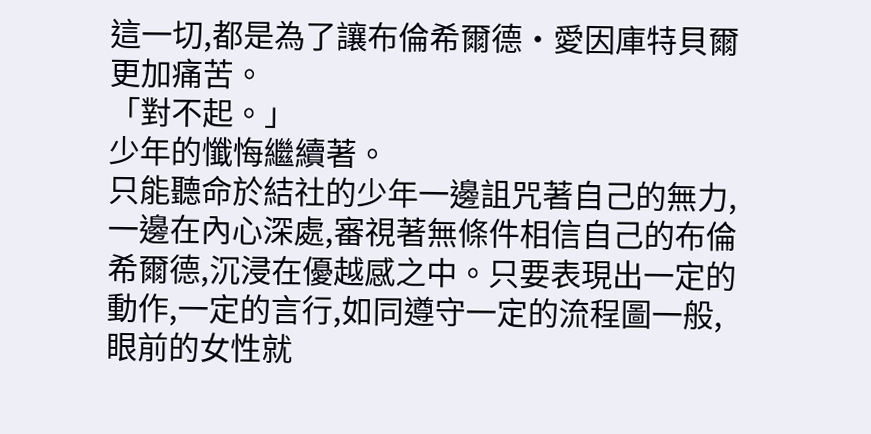這一切,都是為了讓布倫希爾德·愛因庫特貝爾更加痛苦。
「對不起。」
少年的懺悔繼續著。
只能聽命於結社的少年一邊詛咒著自己的無力,一邊在內心深處,審視著無條件相信自己的布倫希爾德,沉浸在優越感之中。只要表現出一定的動作,一定的言行,如同遵守一定的流程圖一般,眼前的女性就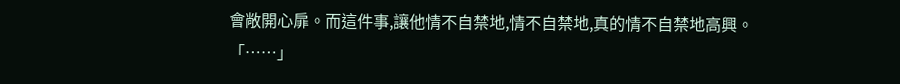會敞開心扉。而這件事,讓他情不自禁地,情不自禁地,真的情不自禁地高興。
「……」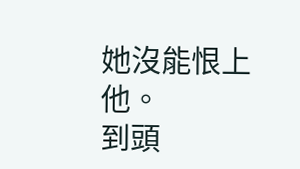她沒能恨上他。
到頭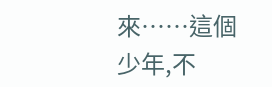來……這個少年,不